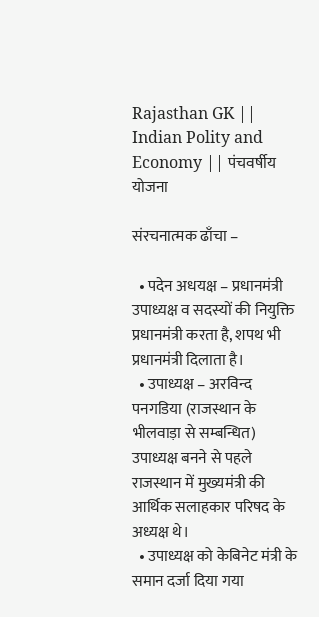Rajasthan GK || Indian Polity and Economy || पंचवर्षीय योजना

संरचनात्मक ढाँचा –

  • पदेन अधयक्ष – प्रधानमंत्री उपाध्यक्ष व सदस्यों की नियुक्ति प्रधानमंत्री करता है, शपथ भी प्रधानमंत्री दिलाता है।
  • उपाध्यक्ष – अरविन्द पनगडिया (राजस्थान के भीलवाड़ा से सम्बन्धित) उपाध्यक्ष बनने से पहले राजस्थान में मुख्यमंत्री की आर्थिक सलाहकार परिषद के अध्यक्ष थे।
  • उपाध्यक्ष को केबिनेट मंत्री के समान दर्जा दिया गया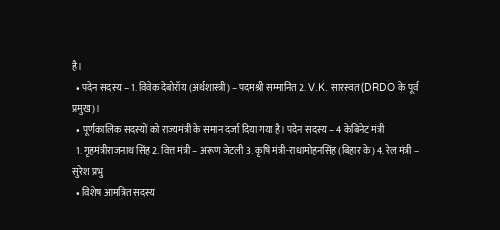है।
  • पदेन सदस्य – 1. विवेक देबोरॉय (अर्थशास्त्री) – पदमश्री सम्मानित 2. V.K. सारस्वत (DRDO के पूर्व प्रमुख)।
  • पूर्णकालिक सदस्यों को राज्यमंत्री के समान दर्जा दिया गया है। पदेन सदस्य – 4 केबिनेट मंत्री
  1. गृहमंत्रीराजनाथ सिंह 2. वित्त मंत्री – अरूण जेटली 3. कृषि मंत्री-राधामोहनसिंह (बिहार के) 4. रेल मंत्री – सुरेश प्रभु
  • विशेष आमत्रित सदस्य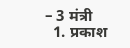– 3 मंत्री
  1. प्रकाश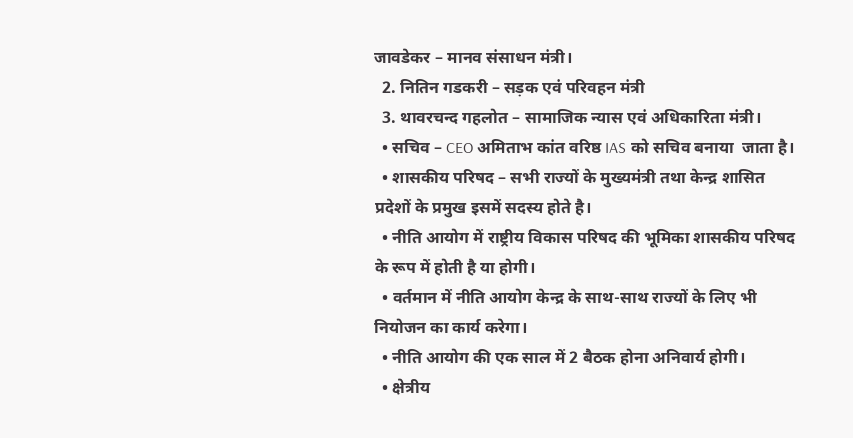जावडेकर – मानव संसाधन मंत्री।
  2. नितिन गडकरी – सड़क एवं परिवहन मंत्री
  3. थावरचन्द गहलोत – सामाजिक न्यास एवं अधिकारिता मंत्री।
  • सचिव – CEO अमिताभ कांत वरिष्ठ IAS को सचिव बनाया  जाता है।
  • शासकीय परिषद – सभी राज्यों के मुख्यमंत्री तथा केन्द्र शासित प्रदेशों के प्रमुख इसमें सदस्य होते है।
  • नीति आयोग में राष्ट्रीय विकास परिषद की भूमिका शासकीय परिषद के रूप में होती है या होगी।
  • वर्तमान में नीति आयोग केन्द्र के साथ-साथ राज्यों के लिए भी नियोजन का कार्य करेगा।
  • नीति आयोग की एक साल में 2 बैठक होना अनिवार्य होगी।
  • क्षेत्रीय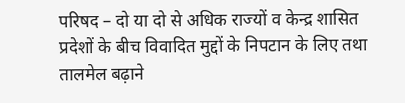परिषद – दो या दो से अधिक राज्यों व केन्द्र शासित प्रदेशों के बीच विवादित मुद्दों के निपटान के लिए तथा तालमेल बढ़ाने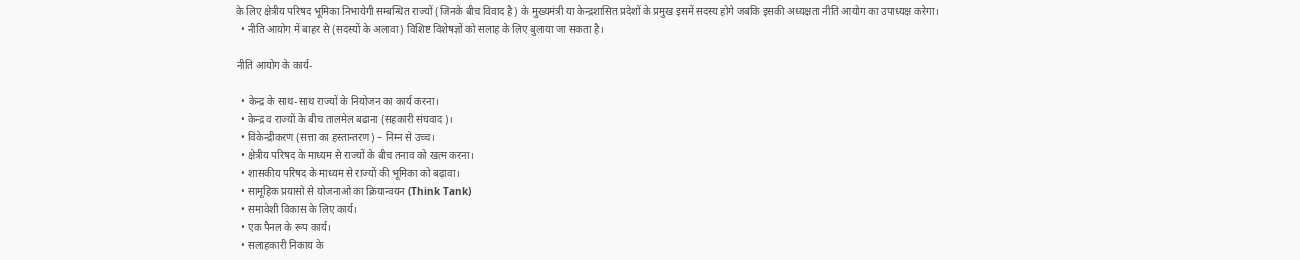के लिए क्षेत्रीय परिषद भूमिका निभायेगी सम्बन्धित राज्यों (जिनके बीच विवाद है) के मुख्यमंत्री या केन्द्रशासित प्रदेशों के प्रमुख इसमें सदस्य होगे जबकि इसकी अध्यक्षता नीति आयोग का उपाध्यक्ष करेगा।
  • नीति आयोग में बाहर से (सदस्यों के अलावा) विशिष्ट विशेषज्ञों को सलाह के लिए बुलाया जा सकता है।

नीति आयोग के कार्य-

  • केन्द्र के साथ-साथ राज्यों के नियोजन का कार्य करना।
  • केन्द्र व राज्यों के बीच तालमेल बढाना (सहकारी संघवाद)।
  • विकेन्द्रीकरण (सत्ता का हस्तान्तरण) – निम्न से उच्च।
  • क्षेत्रीय परिषद के माध्यम से राज्यों के बीच तनाव को खत्म करना।
  • शासकीय परिषद के माध्यम से राज्यों की भूमिका को बढ़ावा।
  • सामूहिक प्रयासो से योजनाओ का क्रियान्वयन (Think Tank)
  • समावेशी विकास के लिए कार्य।
  • एक पैनल के रूप कार्य।
  • सलाहकारी निकाय के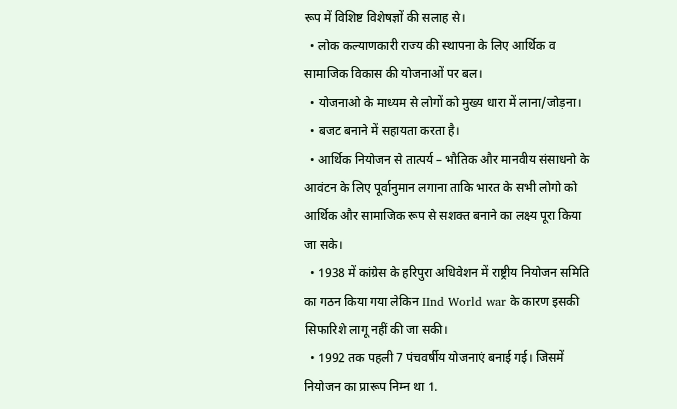रूप में विशिष्ट विशेषज्ञों की सलाह से।
  • लोक कल्याणकारी राज्य की स्थापना के लिए आर्थिक व सामाजिक विकास की योजनाओं पर बल।
  • योजनाओ के माध्यम से लोगों को मुख्य धारा में लाना/जोड़ना।
  • बजट बनाने में सहायता करता है।
  • आर्थिक नियोजन से तात्पर्य – भौतिक और मानवीय संसाधनो के आवंटन के लिए पूर्वानुमान लगाना ताकि भारत के सभी लोगो को आर्थिक और सामाजिक रूप से सशक्त बनाने का लक्ष्य पूरा किया जा सके।
  • 1938 में कांग्रेस के हरिपुरा अधिवेशन में राष्ट्रीय नियोजन समिति का गठन किया गया लेकिन IInd World war के कारण इसकी सिफारिशे लागू नहीं की जा सकी।
  • 1992 तक पहली 7 पंचवर्षीय योजनाएं बनाई गई। जिसमें नियोजन का प्रारूप निम्न था 1.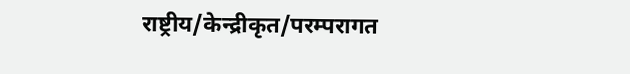राष्ट्रीय/केन्द्रीकृत/परम्परागत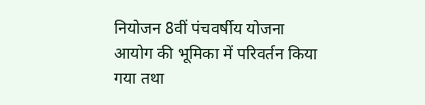नियोजन 8वीं पंचवर्षीय योजना आयोग की भूमिका में परिवर्तन किया गया तथा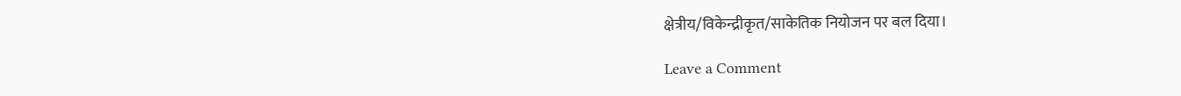क्षेत्रीय/विकेन्द्रीकृत/साकेतिक नियोजन पर बल दिया।

Leave a Comment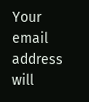Your email address will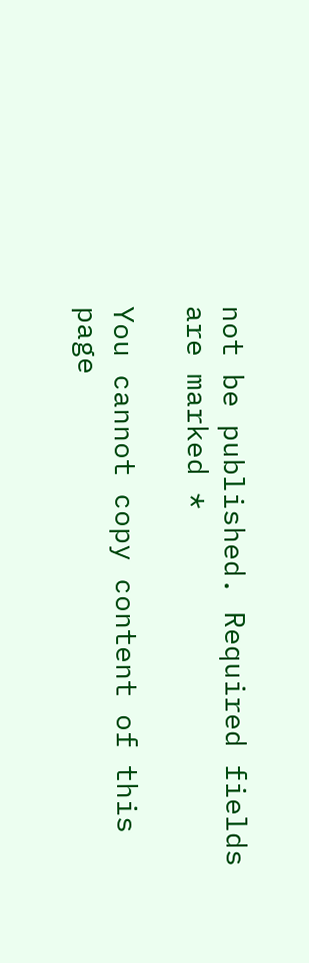not be published. Required fields are marked *

You cannot copy content of this page